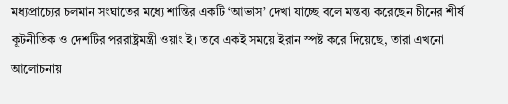মধ্যপ্রাচ্যের চলমান সংঘাতের মধ্যে শান্তির একটি ‘আভাস’ দেখা যাচ্ছে বলে মন্তব্য করেছেন চীনের শীর্ষ কূটনীতিক ও দেশটির পররাষ্ট্রমন্ত্রী ওয়াং ই। তবে একই সময়ে ইরান স্পষ্ট করে দিয়েছে, তারা এখনো আলোচনায়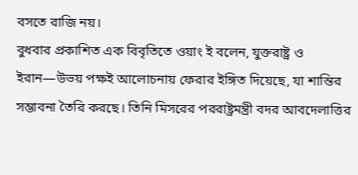বসতে রাজি নয়।
বুধবার প্রকাশিত এক বিবৃতিতে ওয়াং ই বলেন, যুক্তরাষ্ট্র ও ইরান—উভয় পক্ষই আলোচনায় ফেরার ইঙ্গিত দিয়েছে, যা শান্তির সম্ভাবনা তৈরি করছে। তিনি মিসরের পররাষ্ট্রমন্ত্রী বদর আবদেলাত্তির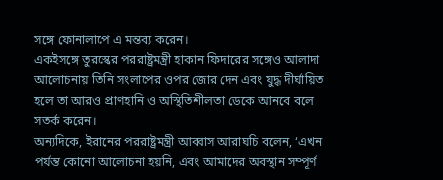সঙ্গে ফোনালাপে এ মন্তব্য করেন।
একইসঙ্গে তুরস্কের পররাষ্ট্রমন্ত্রী হাকান ফিদারের সঙ্গেও আলাদা আলোচনায় তিনি সংলাপের ওপর জোর দেন এবং যুদ্ধ দীর্ঘায়িত হলে তা আরও প্রাণহানি ও অস্থিতিশীলতা ডেকে আনবে বলে সতর্ক করেন।
অন্যদিকে, ইরানের পররাষ্ট্রমন্ত্রী আব্বাস আরাঘচি বলেন, ‘এখন পর্যন্ত কোনো আলোচনা হয়নি, এবং আমাদের অবস্থান সম্পূর্ণ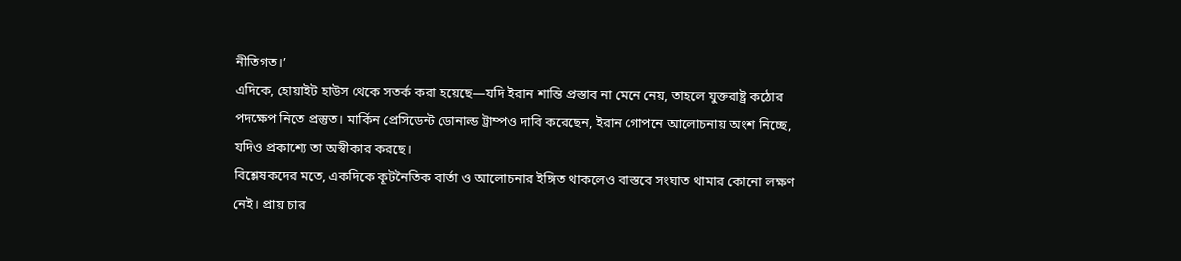নীতিগত।’
এদিকে, হোয়াইট হাউস থেকে সতর্ক করা হয়েছে—যদি ইরান শান্তি প্রস্তাব না মেনে নেয়, তাহলে যুক্তরাষ্ট্র কঠোর পদক্ষেপ নিতে প্রস্তুত। মার্কিন প্রেসিডেন্ট ডোনাল্ড ট্রাম্পও দাবি করেছেন, ইরান গোপনে আলোচনায় অংশ নিচ্ছে, যদিও প্রকাশ্যে তা অস্বীকার করছে।
বিশ্লেষকদের মতে, একদিকে কূটনৈতিক বার্তা ও আলোচনার ইঙ্গিত থাকলেও বাস্তবে সংঘাত থামার কোনো লক্ষণ নেই। প্রায় চার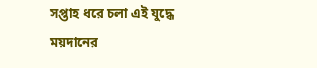সপ্তাহ ধরে চলা এই যুদ্ধে ময়দানের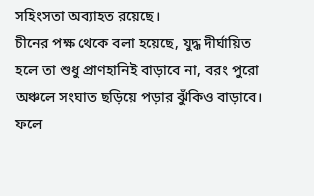সহিংসতা অব্যাহত রয়েছে।
চীনের পক্ষ থেকে বলা হয়েছে, যুদ্ধ দীর্ঘায়িত হলে তা শুধু প্রাণহানিই বাড়াবে না, বরং পুরো অঞ্চলে সংঘাত ছড়িয়ে পড়ার ঝুঁকিও বাড়াবে। ফলে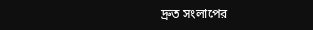দ্রুত সংলাপের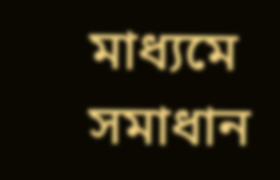মাধ্যমে সমাধান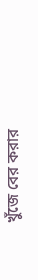খুঁজে বের করার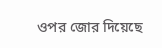ওপর জোর দিয়েছে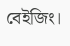বেইজিং।